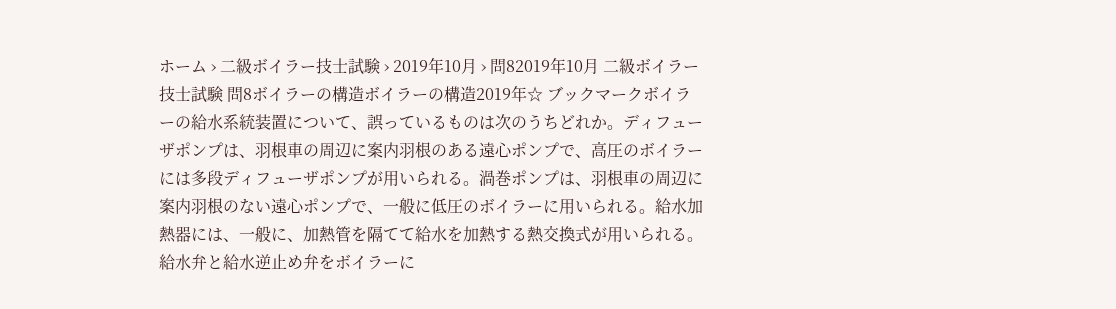ホーム › 二級ボイラー技士試験 › 2019年10月 › 問82019年10月 二級ボイラー技士試験 問8ボイラーの構造ボイラーの構造2019年☆ ブックマークボイラーの給水系統装置について、誤っているものは次のうちどれか。ディフューザポンプは、羽根車の周辺に案内羽根のある遠心ポンプで、高圧のボイラーには多段ディフューザポンプが用いられる。渦巻ポンプは、羽根車の周辺に案内羽根のない遠心ポンプで、一般に低圧のボイラーに用いられる。給水加熱器には、一般に、加熱管を隔てて給水を加熱する熱交換式が用いられる。給水弁と給水逆止め弁をボイラーに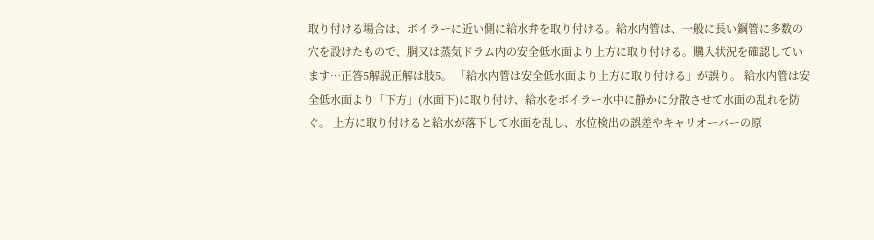取り付ける場合は、ボイラーに近い側に給水弁を取り付ける。給水内管は、一般に長い鋼管に多数の穴を設けたもので、胴又は蒸気ドラム内の安全低水面より上方に取り付ける。購入状況を確認しています…正答5解説正解は肢5。 「給水内管は安全低水面より上方に取り付ける」が誤り。 給水内管は安全低水面より「下方」(水面下)に取り付け、給水をボイラー水中に静かに分散させて水面の乱れを防ぐ。 上方に取り付けると給水が落下して水面を乱し、水位検出の誤差やキャリオーバーの原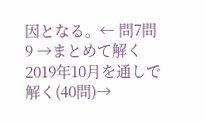因となる。← 問7問9 →まとめて解く2019年10月を通しで解く(40問)→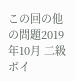この回の他の問題2019年10月 二級ボイ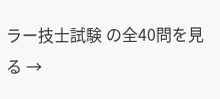ラー技士試験 の全40問を見る →